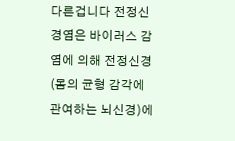다른겁니다 전정신경염은 바이러스 감염에 의해 전정신경 (몸의 균형 감각에 관여하는 뇌신경)에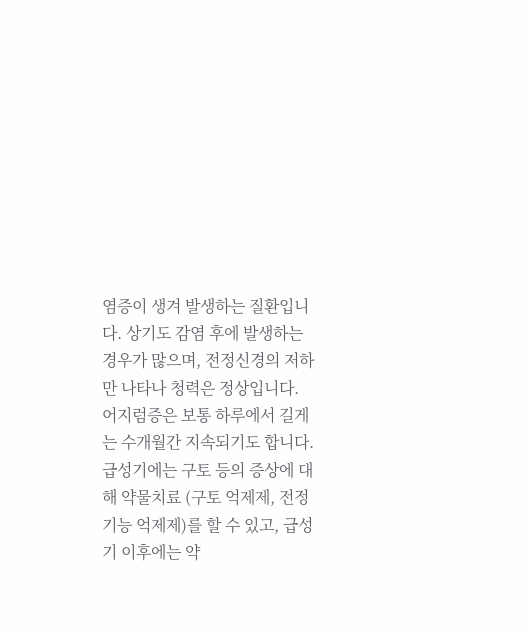염증이 생겨 발생하는 질환입니다. 상기도 감염 후에 발생하는 경우가 많으며, 전정신경의 저하만 나타나 청력은 정상입니다. 어지럼증은 보통 하루에서 길게는 수개월간 지속되기도 합니다. 급성기에는 구토 등의 증상에 대해 약물치료 (구토 억제제, 전정기능 억제제)를 할 수 있고, 급성기 이후에는 약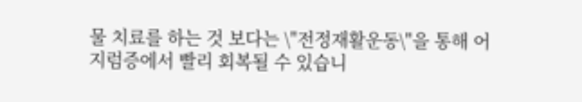물 치료를 하는 것 보다는 \"전정재활운동\"을 통해 어지럼증에서 빨리 회복될 수 있습니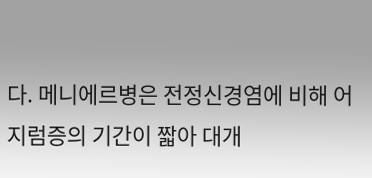다. 메니에르병은 전정신경염에 비해 어지럼증의 기간이 짧아 대개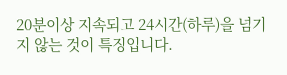20분이상 지속되고 24시간(하루)을 넘기지 않는 것이 특징입니다.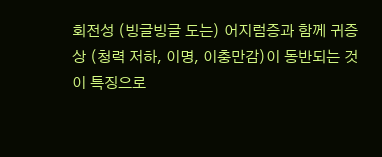회전성 (빙글빙글 도는) 어지럼증과 함께 귀증상 (청력 저하, 이명, 이충만감)이 동반되는 것이 특징으로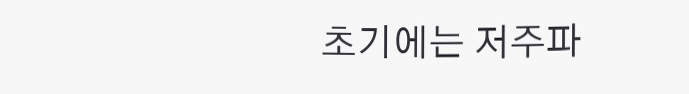초기에는 저주파